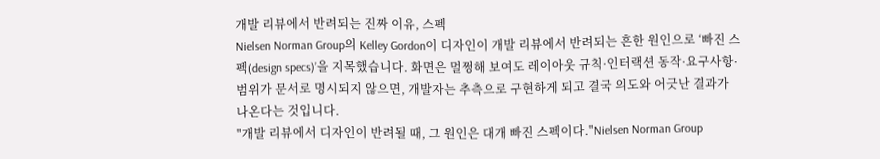개발 리뷰에서 반려되는 진짜 이유, 스펙
Nielsen Norman Group의 Kelley Gordon이 디자인이 개발 리뷰에서 반려되는 흔한 원인으로 ‘빠진 스펙(design specs)’을 지목했습니다. 화면은 멀쩡해 보여도 레이아웃 규칙·인터랙션 동작·요구사항·범위가 문서로 명시되지 않으면, 개발자는 추측으로 구현하게 되고 결국 의도와 어긋난 결과가 나온다는 것입니다.
"개발 리뷰에서 디자인이 반려될 때, 그 원인은 대개 빠진 스펙이다."Nielsen Norman Group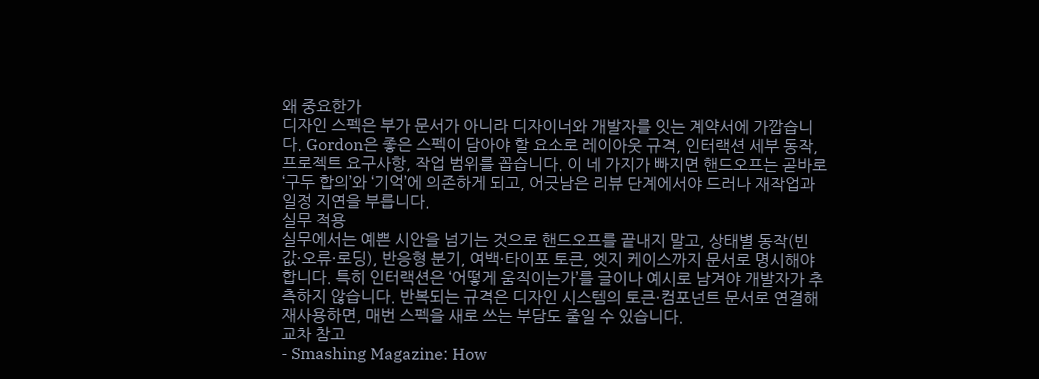왜 중요한가
디자인 스펙은 부가 문서가 아니라 디자이너와 개발자를 잇는 계약서에 가깝습니다. Gordon은 좋은 스펙이 담아야 할 요소로 레이아웃 규격, 인터랙션 세부 동작, 프로젝트 요구사항, 작업 범위를 꼽습니다. 이 네 가지가 빠지면 핸드오프는 곧바로 ‘구두 합의’와 ‘기억’에 의존하게 되고, 어긋남은 리뷰 단계에서야 드러나 재작업과 일정 지연을 부릅니다.
실무 적용
실무에서는 예쁜 시안을 넘기는 것으로 핸드오프를 끝내지 말고, 상태별 동작(빈 값·오류·로딩), 반응형 분기, 여백·타이포 토큰, 엣지 케이스까지 문서로 명시해야 합니다. 특히 인터랙션은 ‘어떻게 움직이는가’를 글이나 예시로 남겨야 개발자가 추측하지 않습니다. 반복되는 규격은 디자인 시스템의 토큰·컴포넌트 문서로 연결해 재사용하면, 매번 스펙을 새로 쓰는 부담도 줄일 수 있습니다.
교차 참고
- Smashing Magazine: How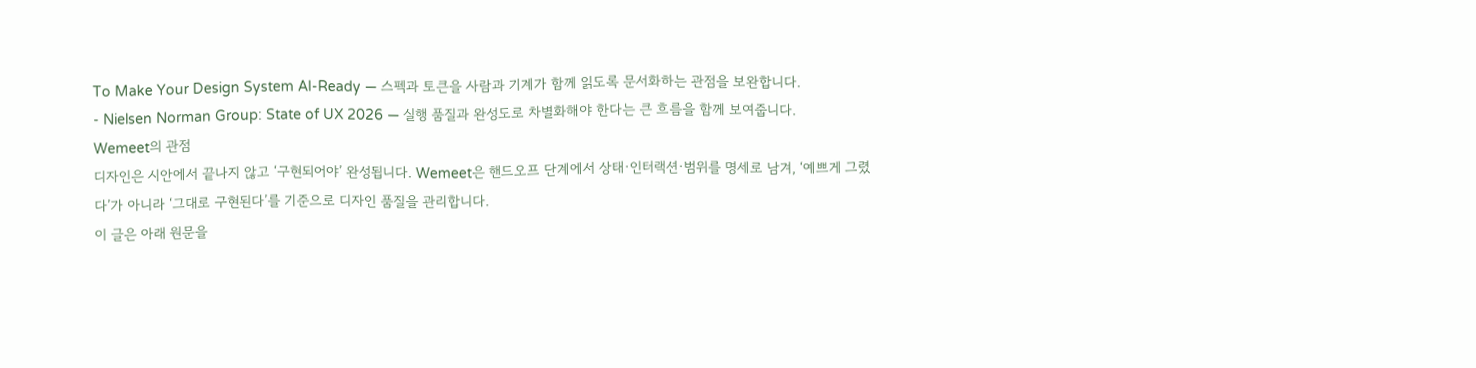To Make Your Design System AI-Ready — 스펙과 토큰을 사람과 기계가 함께 읽도록 문서화하는 관점을 보완합니다.
- Nielsen Norman Group: State of UX 2026 — 실행 품질과 완성도로 차별화해야 한다는 큰 흐름을 함께 보여줍니다.
Wemeet의 관점
디자인은 시안에서 끝나지 않고 ‘구현되어야’ 완성됩니다. Wemeet은 핸드오프 단계에서 상태·인터랙션·범위를 명세로 남겨, ‘예쁘게 그렸다’가 아니라 ‘그대로 구현된다’를 기준으로 디자인 품질을 관리합니다.
이 글은 아래 원문을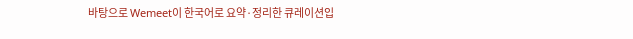바탕으로 Wemeet이 한국어로 요약·정리한 큐레이션입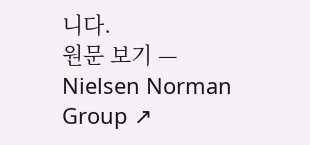니다.
원문 보기 — Nielsen Norman Group ↗